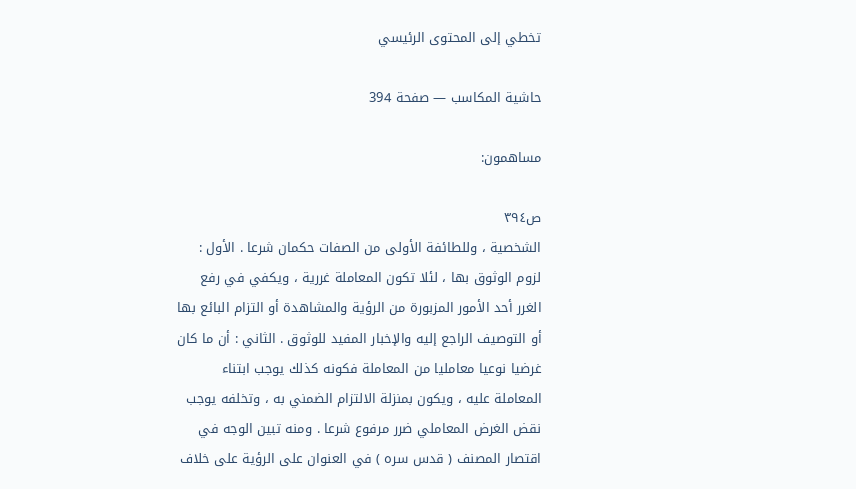تخطي إلى المحتوى الرئيسي

حاشية المكاسب — صفحة 394

مساهمون:

ص٣٩٤
الشخصية ، وللطائفة الأولى من الصفات حكمان شرعا . الأول : لزوم الوثوق بها ، لئلا تكون المعاملة غررية ، ويكفي في رفع الغرر أحد الأمور المزبورة من الرؤية والمشاهدة أو التزام البائع بها أو التوصيف الراجع إليه والإخبار المفيد للوثوق . الثاني : أن ما كان غرضيا نوعيا معامليا من المعاملة فكونه كذلك يوجب ابتناء المعاملة عليه ، ويكون بمنزلة الالتزام الضمني به ، وتخلفه يوجب نقض الغرض المعاملي ضرر مرفوع شرعا . ومنه تبين الوجه في اقتصار المصنف ( قدس سره ) في العنوان على الرؤية على خلاف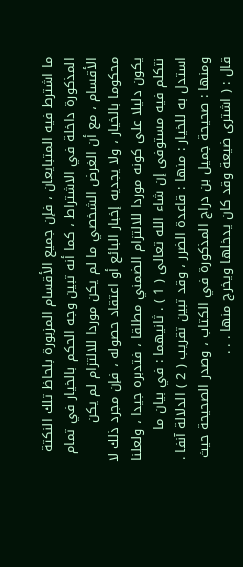ما اشترط فيه المتبايعان ، فإن جميع الأقسام المزبورة بلحاظ تلك النكتة المذكورة داخلة في الاشتراط ، كما أنه تبين وجه الحكم بالخيار في تمام الأقسام ، مع أن الغرض الشخصي ما لم يكن موردا للالتزام لم يكن محكوما بالخيار ، ولا يجديه إخبار البائع أو اعتقاد حصوله ، فإن مجرد ذلك لا يكون دليلا على كونه موردا للالتزام الضمني مطلقا ، فتدبره جيدا ، ولعلنا نتكلم فيه مستوفى إن شاء الله تعالى ( 1 ) . ثانيهما : في بيان ما استدل به للخيار : منها : قاعدة الضرر ، وقد تبين تقريب ( 2 ) الدلالة آنفا . ومنها : صحيحة جميل بن دراج المذكورة في الكتاب ، وصدر الصحيحة حيث قال : ( اشترى ضيعة وقد كان يدخلها ويخرج منها . . .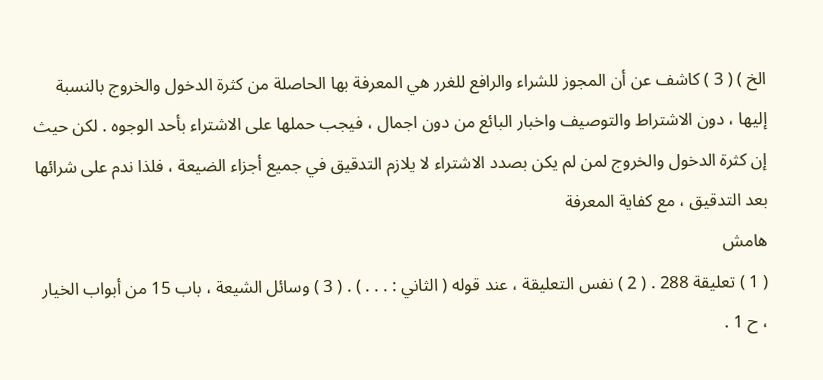الخ ) ( 3 ) كاشف عن أن المجوز للشراء والرافع للغرر هي المعرفة بها الحاصلة من كثرة الدخول والخروج بالنسبة إليها ، دون الاشتراط والتوصيف واخبار البائع من دون اجمال ، فيجب حملها على الاشتراء بأحد الوجوه . لكن حيث إن كثرة الدخول والخروج لمن لم يكن بصدد الاشتراء لا يلازم التدقيق في جميع أجزاء الضيعة ، فلذا ندم على شرائها بعد التدقيق ، مع كفاية المعرفة
هامش
( 1 ) تعليقة 288 . ( 2 ) نفس التعليقة ، عند قوله ( الثاني : . . . ) . ( 3 ) وسائل الشيعة ، باب 15 من أبواب الخيار ، ح 1 .